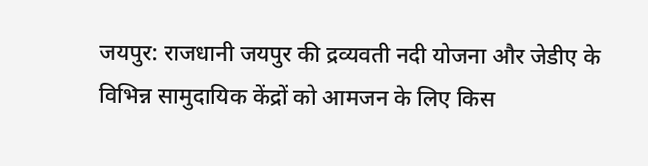जयपुर: राजधानी जयपुर की द्रव्यवती नदी योजना और जेडीए के विभिन्न सामुदायिक केंद्रों को आमजन के लिए किस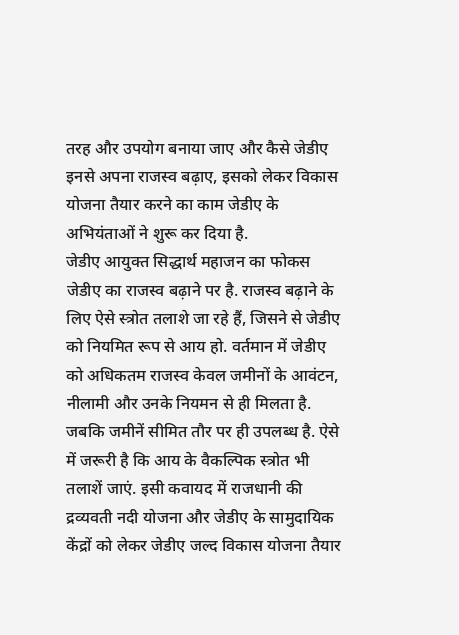तरह और उपयोग बनाया जाए और कैसे जेडीए इनसे अपना राजस्व बढ़ाए, इसको लेकर विकास योजना तैयार करने का काम जेडीए के अभियंताओं ने शुरू कर दिया है.
जेडीए आयुक्त सिद्धार्थ महाजन का फोकस जेडीए का राजस्व बढ़ाने पर है. राजस्व बढ़ाने के लिए ऐसे स्त्रोत तलाशे जा रहे हैं, जिसने से जेडीए को नियमित रूप से आय हो. वर्तमान में जेडीए को अधिकतम राजस्व केवल जमीनों के आवंटन, नीलामी और उनके नियमन से ही मिलता है. जबकि जमीनें सीमित तौर पर ही उपलब्ध है. ऐसे में जरूरी है कि आय के वैकल्पिक स्त्रोत भी तलाशें जाएं. इसी कवायद में राजधानी की द्रव्यवती नदी योजना और जेडीए के सामुदायिक केंद्रों को लेकर जेडीए जल्द विकास योजना तैयार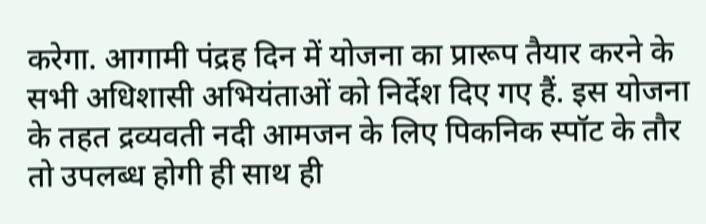करेगा. आगामी पंद्रह दिन में योजना का प्रारूप तैयार करने के सभी अधिशासी अभियंताओं को निर्देश दिए गए हैं. इस योजना के तहत द्रव्यवती नदी आमजन के लिए पिकनिक स्पॉट के तौर तो उपलब्ध होगी ही साथ ही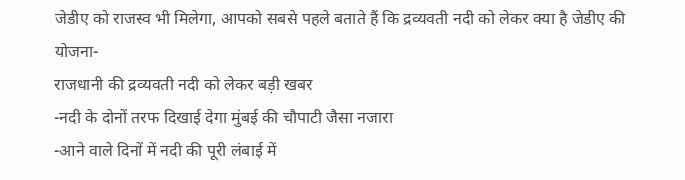जेडीए को राजस्व भी मिलेगा, आपको सबसे पहले बताते हैं कि द्रव्यवती नदी को लेकर क्या है जेडीए की योजना-
राजधानी की द्रव्यवती नदी को लेकर बड़ी खबर
-नदी के दोनों तरफ दिखाई देगा मुंबई की चौपाटी जैसा नजारा
-आने वाले दिनों में नदी की पूरी लंबाई में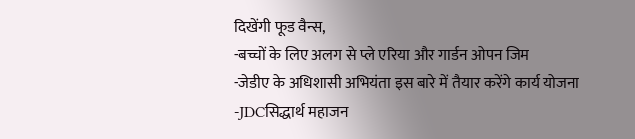दिखेंगी फूड वैन्स,
-बच्चों के लिए अलग से प्ले एरिया और गार्डन ओपन जिम
-जेडीए के अधिशासी अभियंता इस बारे में तैयार करेंगे कार्य योजना
-JDCसिद्धार्थ महाजन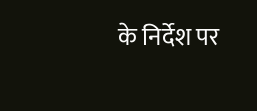के निर्देश पर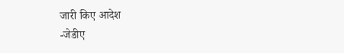जारी किए आदेश
-जेडीए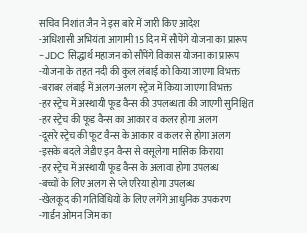सचिव निशांत जैन ने इस बारे में जारी किए आदेश
-अधिशासी अभियंता आगामी 15 दिन में सौपेंगे योजना का प्रारूप
-JDC सिद्धार्थ महाजन को सौंपेंगे विकास योजना का प्रारूप
-योजना के तहत नदी की कुल लंबाई को किया जाएगा विभक्त
-बराबर लंबाई में अलग-अलग स्ट्रेज में किया जाएगा विभक्त
-हर स्ट्रेच में अस्थायी फूड वैन्स की उपलब्धता की जाएगी सुनिश्चित
-हर स्ट्रेच की फूड वैन्स का आकार व कलर होगा अलग
-दूसरे स्ट्रेच की फूट वैन्स के आकार व कलर से होगा अलग
-इसके बदले जेडीए इन वैन्स से वसूलेगा मासिक किराया
-हर स्ट्रेच में अस्थायी फूड वैन्स के अलावा होगा उपलब्ध
-बच्चों के लिए अलग से प्ले एरिया होगा उपलब्ध
-खेलकूद की गतिविधियों के लिए लगेंगे आधुनिक उपकरण
-गार्डन ओमन जिम का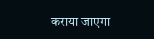कराया जाएगा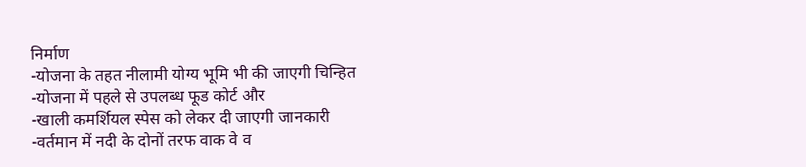निर्माण
-योजना के तहत नीलामी योग्य भूमि भी की जाएगी चिन्हित
-योजना में पहले से उपलब्ध फूड कोर्ट और
-खाली कमर्शियल स्पेस को लेकर दी जाएगी जानकारी
-वर्तमान में नदी के दोनों तरफ वाक वे व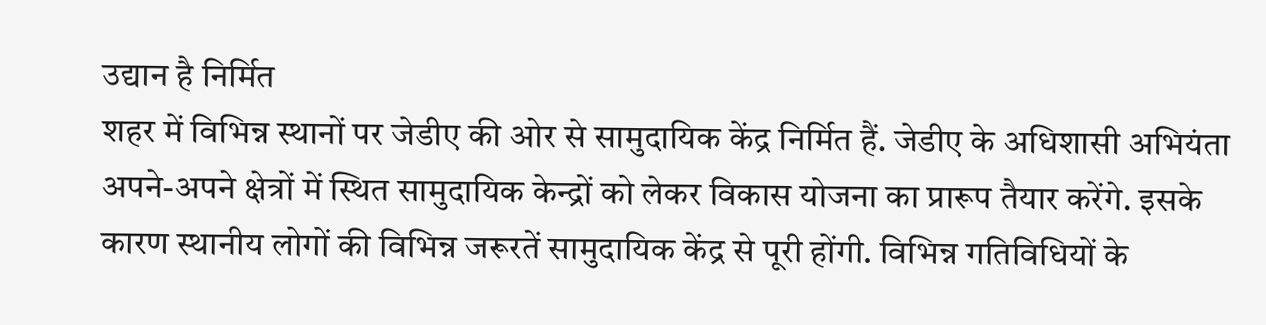उद्यान है निर्मित
शहर में विभिन्न स्थानों पर जेडीए की ओर से सामुदायिक केंद्र निर्मित हैं. जेडीए के अधिशासी अभियंता अपने-अपने क्षेत्रों में स्थित सामुदायिक केन्द्रों को लेकर विकास योजना का प्रारूप तैयार करेंगे. इसके कारण स्थानीय लोगों की विभिन्न जरूरतें सामुदायिक केंद्र से पूरी होंगी. विभिन्न गतिविधियों के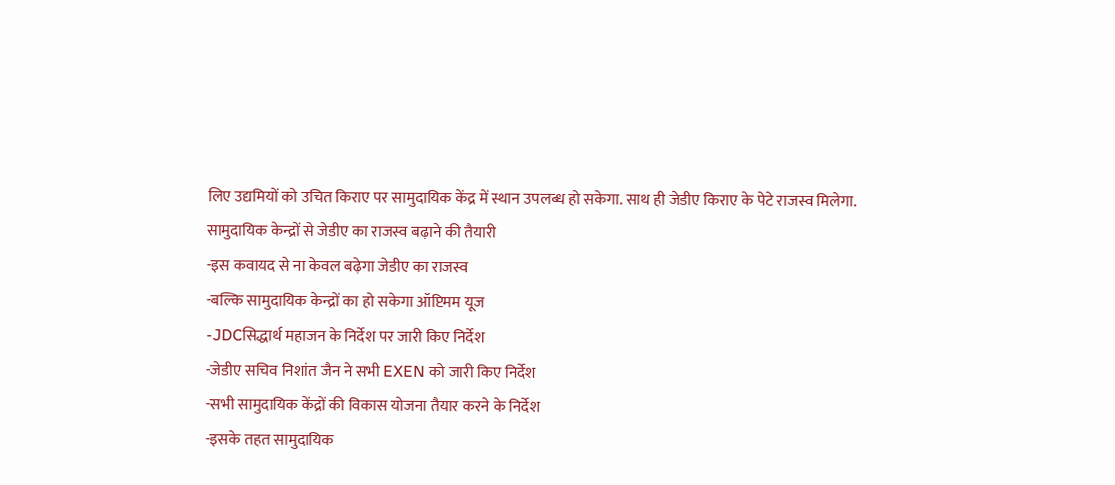लिए उद्यमियों को उचित किराए पर सामुदायिक केंद्र में स्थान उपलब्ध हो सकेगा. साथ ही जेडीए किराए के पेटे राजस्व मिलेगा.
सामुदायिक केन्द्रों से जेडीए का राजस्व बढ़ाने की तैयारी
-इस कवायद से ना केवल बढ़ेगा जेडीए का राजस्व
-बल्कि सामुदायिक केन्द्रों का हो सकेगा ऑप्टिमम यूज
-JDCसिद्धार्थ महाजन के निर्देश पर जारी किए निर्देश
-जेडीए सचिव निशांत जैन ने सभी EXEN को जारी किए निर्देश
-सभी सामुदायिक केंद्रों की विकास योजना तैयार करने के निर्देश
-इसके तहत सामुदायिक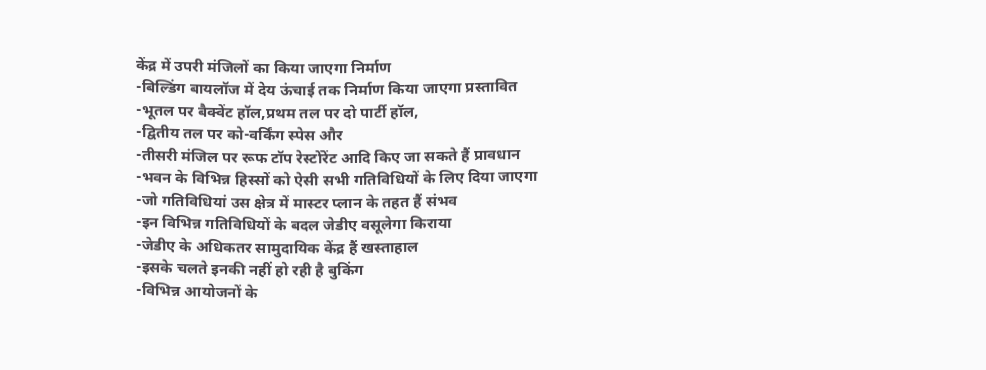केंद्र में उपरी मंजिलों का किया जाएगा निर्माण
-बिल्डिंग बायलॉज में देय ऊंचाई तक निर्माण किया जाएगा प्रस्तावित
-भूतल पर बैक्वेंट हॉल,प्रथम तल पर दो पार्टी हॉल,
-द्वितीय तल पर को-वर्किंग स्पेस और
-तीसरी मंजिल पर रूफ टॉप रेस्टोंरेंट आदि किए जा सकते हैं प्रावधान
-भवन के विभिन्न हिस्सों को ऐसी सभी गतिविधियों के लिए दिया जाएगा
-जो गतिविधियां उस क्षेत्र में मास्टर प्लान के तहत हैं संभव
-इन विभिन्न गतिविधियों के बदल जेडीए वसूलेगा किराया
-जेडीए के अधिकतर सामुदायिक केंद्र हैं खस्ताहाल
-इसके चलते इनकी नहीं हो रही है बुकिंग
-विभिन्न आयोजनों के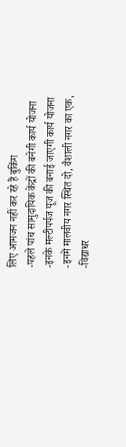लिए आमजन नहीं कर रहे हैं बुकिंग
-पहले पांच सामुदायिक केंद्रों की बनेगी कार्य योजना
-इनके मल्टीपर्पज यूज की बनाई जाएगी कार्य योजना
-इनमें मालवीय नगर स्थित दो, वैशाली नगर का एक,
-विद्याधर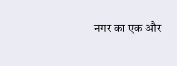नगर का एक और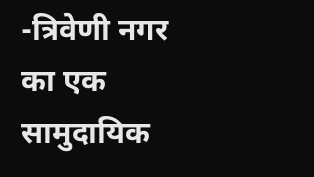-त्रिवेणी नगर का एक सामुदायिक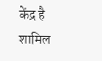केंद्र है शामिल